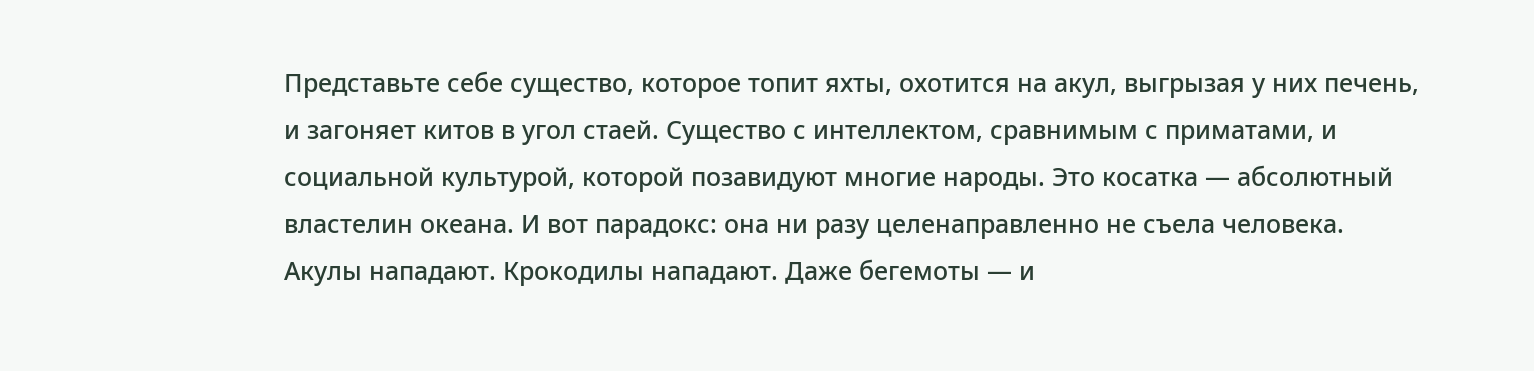Представьте себе существо, которое топит яхты, охотится на акул, выгрызая у них печень, и загоняет китов в угол стаей. Существо с интеллектом, сравнимым с приматами, и социальной культурой, которой позавидуют многие народы. Это косатка — абсолютный властелин океана. И вот парадокс: она ни разу целенаправленно не съела человека.
Акулы нападают. Крокодилы нападают. Даже бегемоты — и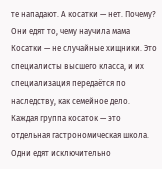те нападают. А косатки — нет. Почему?
Они едят то, чему научила мама
Косатки — не случайные хищники. Это специалисты высшего класса, и их специализация передаётся по наследству, как семейное дело.
Каждая группа косаток — это отдельная гастрономическая школа. Одни едят исключительно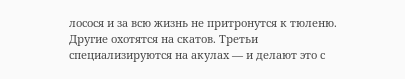лосося и за всю жизнь не притронутся к тюленю. Другие охотятся на скатов. Третьи специализируются на акулах — и делают это с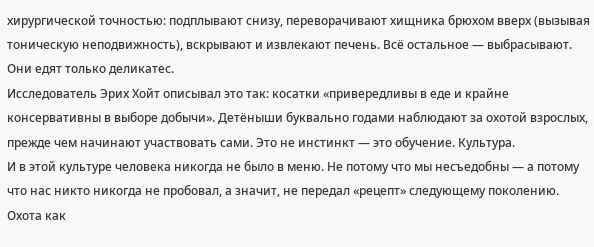хирургической точностью: подплывают снизу, переворачивают хищника брюхом вверх (вызывая тоническую неподвижность), вскрывают и извлекают печень. Всё остальное — выбрасывают. Они едят только деликатес.
Исследователь Эрих Хойт описывал это так: косатки «привередливы в еде и крайне консервативны в выборе добычи». Детёныши буквально годами наблюдают за охотой взрослых, прежде чем начинают участвовать сами. Это не инстинкт — это обучение. Культура.
И в этой культуре человека никогда не было в меню. Не потому что мы несъедобны — а потому что нас никто никогда не пробовал, а значит, не передал «рецепт» следующему поколению.
Охота как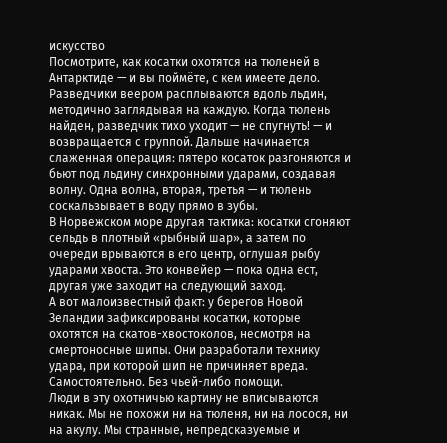искусство
Посмотрите, как косатки охотятся на тюленей в Антарктиде — и вы поймёте, с кем имеете дело.
Разведчики веером расплываются вдоль льдин, методично заглядывая на каждую. Когда тюлень найден, разведчик тихо уходит — не спугнуть! — и возвращается с группой. Дальше начинается слаженная операция: пятеро косаток разгоняются и бьют под льдину синхронными ударами, создавая волну. Одна волна, вторая, третья — и тюлень соскальзывает в воду прямо в зубы.
В Норвежском море другая тактика: косатки сгоняют сельдь в плотный «рыбный шар», а затем по очереди врываются в его центр, оглушая рыбу ударами хвоста. Это конвейер — пока одна ест, другая уже заходит на следующий заход.
А вот малоизвестный факт: у берегов Новой Зеландии зафиксированы косатки, которые охотятся на скатов-хвостоколов, несмотря на смертоносные шипы. Они разработали технику удара, при которой шип не причиняет вреда. Самостоятельно. Без чьей-либо помощи.
Люди в эту охотничью картину не вписываются никак. Мы не похожи ни на тюленя, ни на лосося, ни на акулу. Мы странные, непредсказуемые и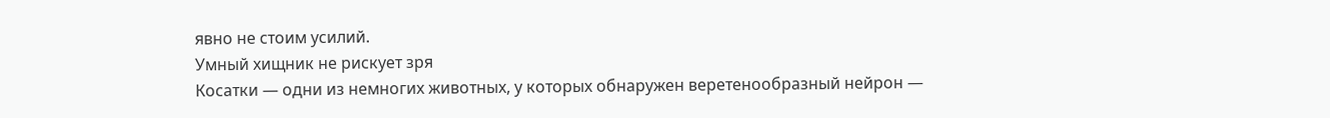явно не стоим усилий.
Умный хищник не рискует зря
Косатки — одни из немногих животных, у которых обнаружен веретенообразный нейрон —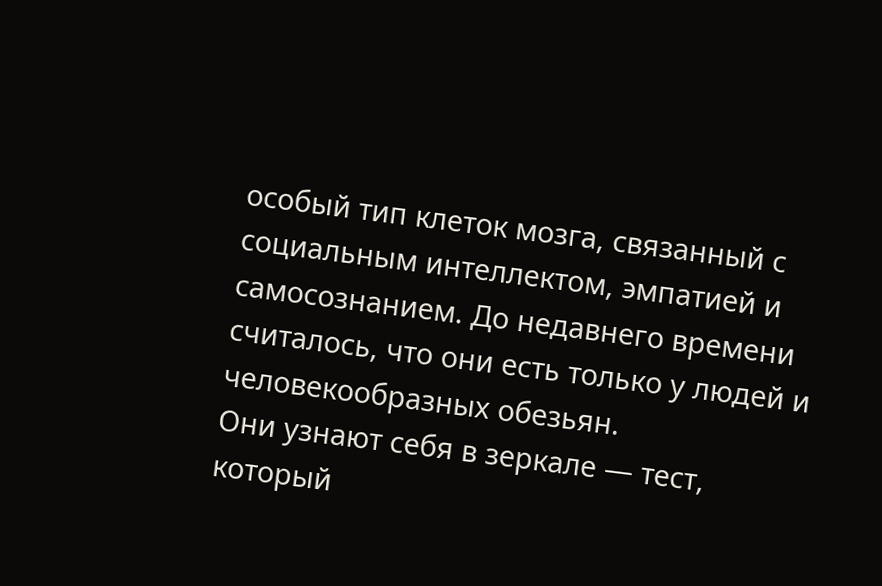особый тип клеток мозга, связанный с социальным интеллектом, эмпатией и самосознанием. До недавнего времени считалось, что они есть только у людей и человекообразных обезьян.
Они узнают себя в зеркале — тест, который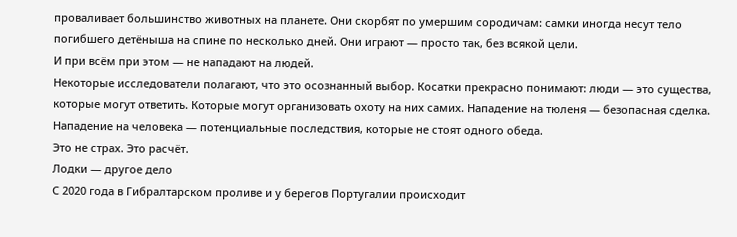проваливает большинство животных на планете. Они скорбят по умершим сородичам: самки иногда несут тело погибшего детёныша на спине по несколько дней. Они играют — просто так, без всякой цели.
И при всём при этом — не нападают на людей.
Некоторые исследователи полагают, что это осознанный выбор. Косатки прекрасно понимают: люди — это существа, которые могут ответить. Которые могут организовать охоту на них самих. Нападение на тюленя — безопасная сделка. Нападение на человека — потенциальные последствия, которые не стоят одного обеда.
Это не страх. Это расчёт.
Лодки — другое дело
С 2020 года в Гибралтарском проливе и у берегов Португалии происходит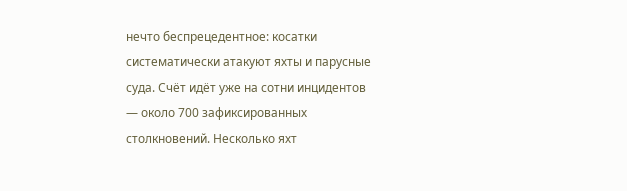нечто беспрецедентное: косатки систематически атакуют яхты и парусные суда. Счёт идёт уже на сотни инцидентов — около 700 зафиксированных столкновений. Несколько яхт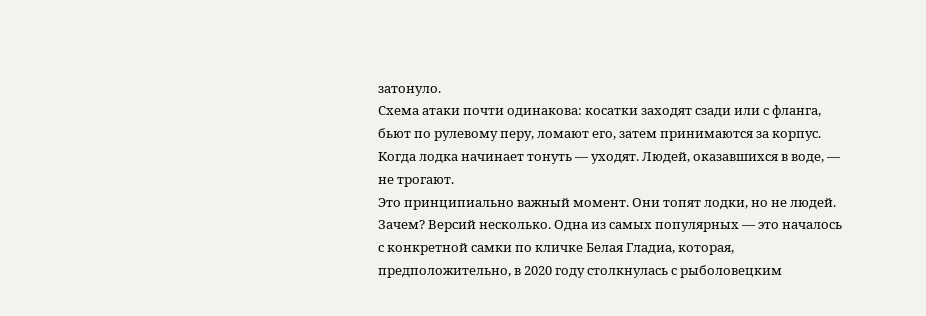затонуло.
Схема атаки почти одинакова: косатки заходят сзади или с фланга, бьют по рулевому перу, ломают его, затем принимаются за корпус. Когда лодка начинает тонуть — уходят. Людей, оказавшихся в воде, — не трогают.
Это принципиально важный момент. Они топят лодки, но не людей.
Зачем? Версий несколько. Одна из самых популярных — это началось с конкретной самки по кличке Белая Гладиа, которая, предположительно, в 2020 году столкнулась с рыболовецким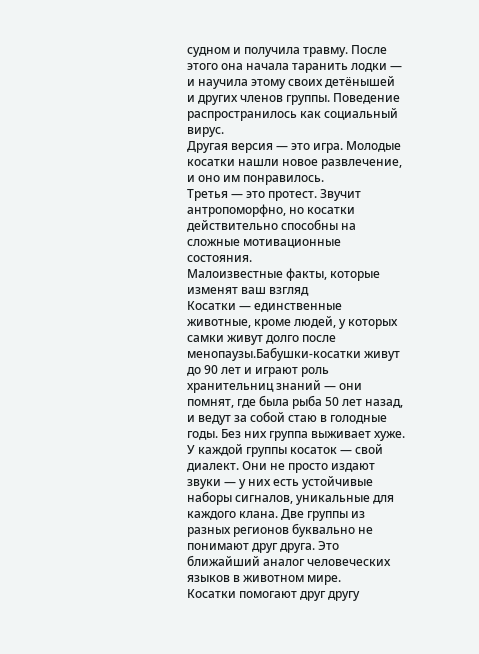судном и получила травму. После этого она начала таранить лодки — и научила этому своих детёнышей и других членов группы. Поведение распространилось как социальный вирус.
Другая версия — это игра. Молодые косатки нашли новое развлечение, и оно им понравилось.
Третья — это протест. Звучит антропоморфно, но косатки действительно способны на сложные мотивационные состояния.
Малоизвестные факты, которые изменят ваш взгляд
Косатки — единственные животные, кроме людей, у которых самки живут долго после менопаузы.Бабушки-косатки живут до 90 лет и играют роль хранительниц знаний — они помнят, где была рыба 50 лет назад, и ведут за собой стаю в голодные годы. Без них группа выживает хуже.
У каждой группы косаток — свой диалект. Они не просто издают звуки — у них есть устойчивые наборы сигналов, уникальные для каждого клана. Две группы из разных регионов буквально не понимают друг друга. Это ближайший аналог человеческих языков в животном мире.
Косатки помогают друг другу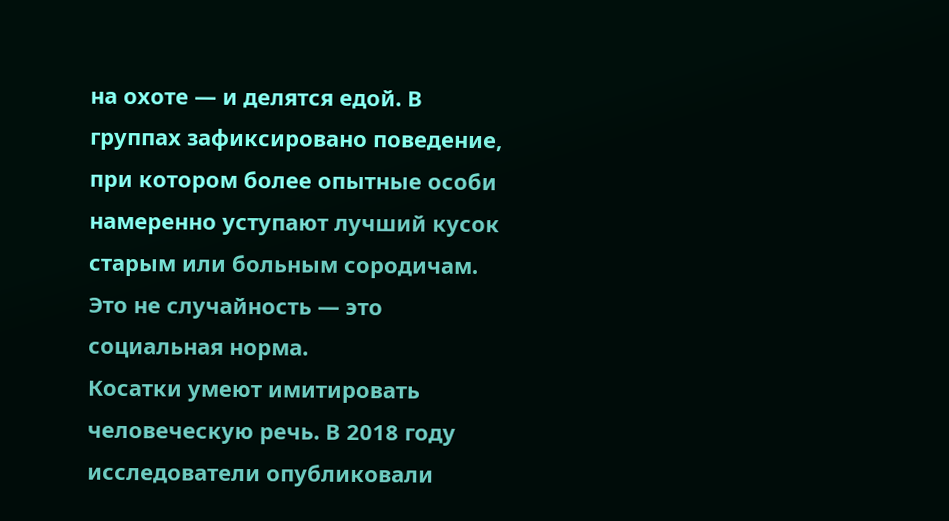на охоте — и делятся едой. В группах зафиксировано поведение, при котором более опытные особи намеренно уступают лучший кусок старым или больным сородичам. Это не случайность — это социальная норма.
Косатки умеют имитировать человеческую речь. В 2018 году исследователи опубликовали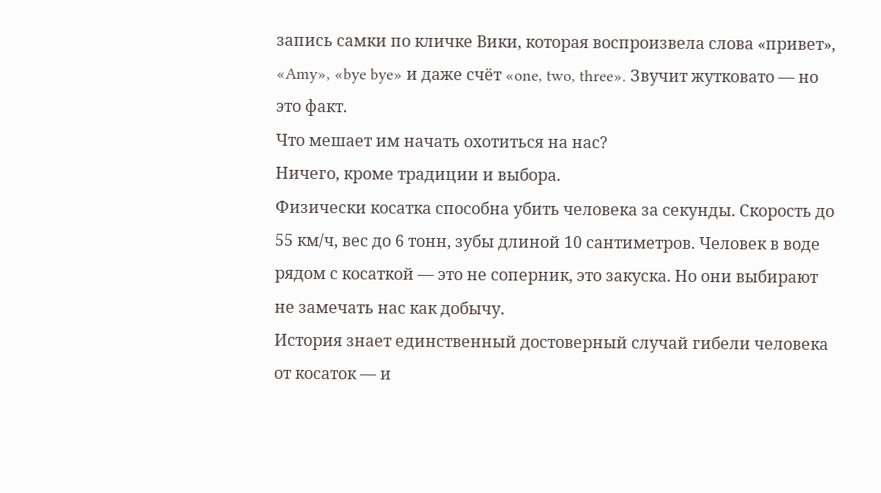запись самки по кличке Вики, которая воспроизвела слова «привет», «Amy», «bye bye» и даже счёт «one, two, three». Звучит жутковато — но это факт.
Что мешает им начать охотиться на нас?
Ничего, кроме традиции и выбора.
Физически косатка способна убить человека за секунды. Скорость до 55 км/ч, вес до 6 тонн, зубы длиной 10 сантиметров. Человек в воде рядом с косаткой — это не соперник, это закуска. Но они выбирают не замечать нас как добычу.
История знает единственный достоверный случай гибели человека от косаток — и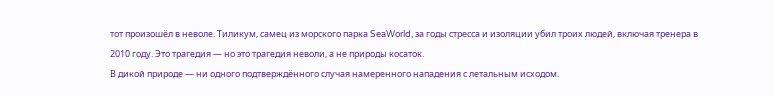тот произошёл в неволе. Тиликум, самец из морского парка SeaWorld, за годы стресса и изоляции убил троих людей, включая тренера в 2010 году. Это трагедия — но это трагедия неволи, а не природы косаток.
В дикой природе — ни одного подтверждённого случая намеренного нападения с летальным исходом.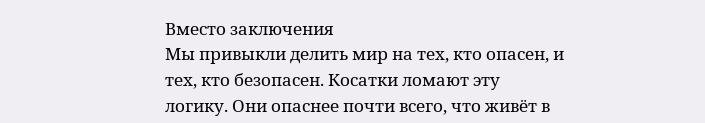Вместо заключения
Мы привыкли делить мир на тех, кто опасен, и тех, кто безопасен. Косатки ломают эту логику. Они опаснее почти всего, что живёт в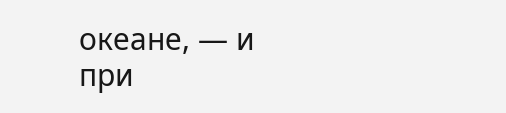океане, — и при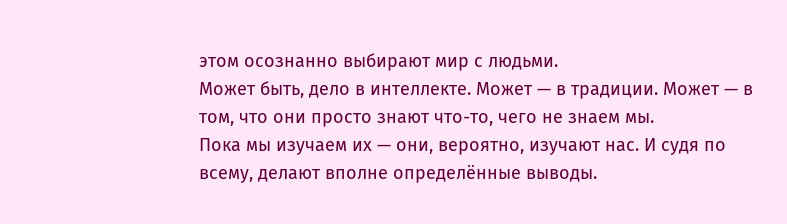этом осознанно выбирают мир с людьми.
Может быть, дело в интеллекте. Может — в традиции. Может — в том, что они просто знают что-то, чего не знаем мы.
Пока мы изучаем их — они, вероятно, изучают нас. И судя по всему, делают вполне определённые выводы.